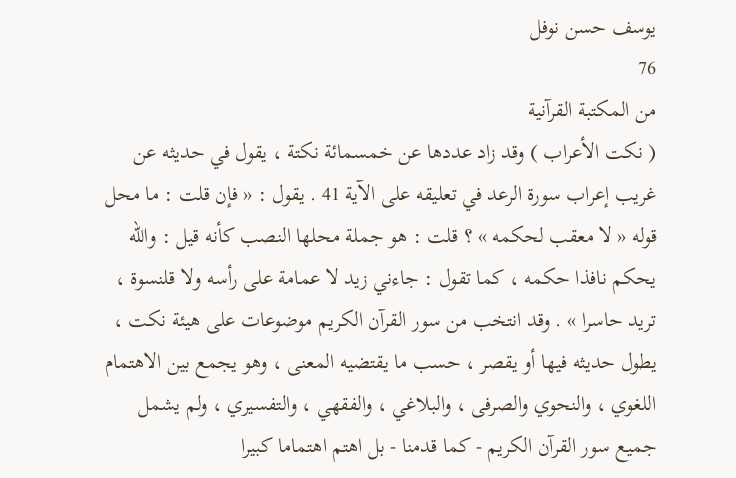يوسف حسن نوفل
76
من المكتبة القرآنية
( نكت الأعراب ) وقد زاد عددها عن خمسمائة نكتة ، يقول في حديثه عن غريب إعراب سورة الرعد في تعليقه على الآية 41 . يقول : « فإن قلت : ما محل قوله « لا معقب لحكمه » ؟ قلت : هو جملة محلها النصب كأنه قيل : واللّه يحكم نافذا حكمه ، كما تقول : جاءني زيد لا عمامة على رأسه ولا قلنسوة ، تريد حاسرا » . وقد انتخب من سور القرآن الكريم موضوعات على هيئة نكت ، يطول حديثه فيها أو يقصر ، حسب ما يقتضيه المعنى ، وهو يجمع بين الاهتمام اللغوي ، والنحوي والصرفى ، والبلاغي ، والفقهي ، والتفسيري ، ولم يشمل جميع سور القرآن الكريم - كما قدمنا - بل اهتم اهتماما كبيرا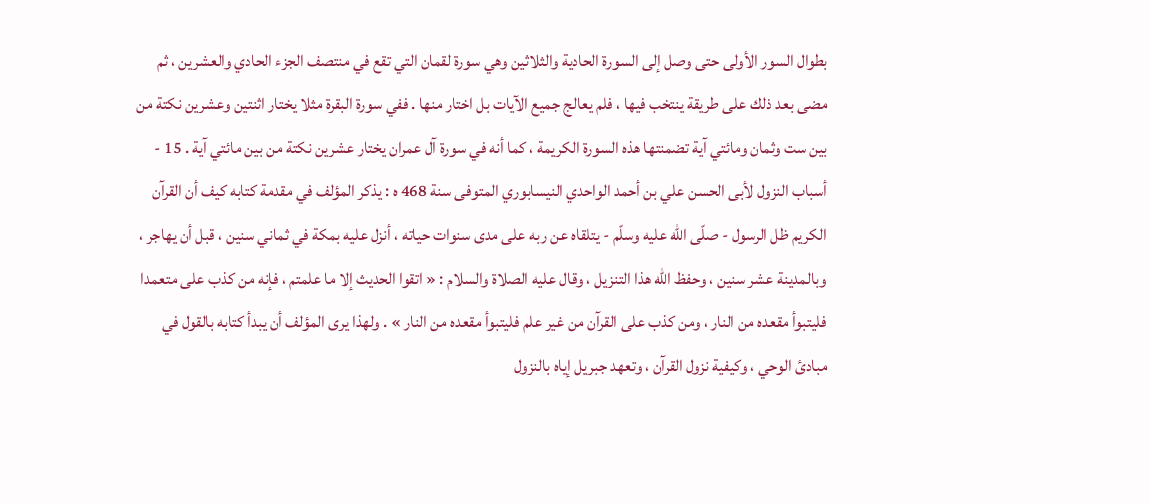بطوال السور الأولى حتى وصل إلى السورة الحادية والثلاثين وهي سورة لقمان التي تقع في منتصف الجزء الحادي والعشرين ، ثم مضى بعد ذلك على طريقة ينتخب فيها ، فلم يعالج جميع الآيات بل اختار منها . ففي سورة البقرة مثلا يختار اثنتين وعشرين نكتة من بين ست وثمان ومائتي آية تضمنتها هذه السورة الكريمة ، كما أنه في سورة آل عمران يختار عشرين نكتة من بين مائتي آية . 15 - أسباب النزول لأبى الحسن علي بن أحمد الواحدي النيسابوري المتوفى سنة 468 ه : يذكر المؤلف في مقدمة كتابه كيف أن القرآن الكريم ظل الرسول - صلّى اللّه عليه وسلّم - يتلقاه عن ربه على مدى سنوات حياته ، أنزل عليه بمكة في ثماني سنين ، قبل أن يهاجر ، وبالمدينة عشر سنين ، وحفظ الله هذا التنزيل ، وقال عليه الصلاة والسلام : « اتقوا الحديث إلا ما علمتم ، فإنه من كذب على متعمدا فليتبوأ مقعده من النار ، ومن كذب على القرآن من غير علم فليتبوأ مقعده من النار » . ولهذا يرى المؤلف أن يبدأ كتابه بالقول في مبادئ الوحي ، وكيفية نزول القرآن ، وتعهد جبريل إياه بالنزول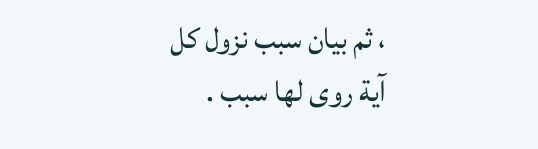، ثم بيان سبب نزول كل آية روى لها سبب .